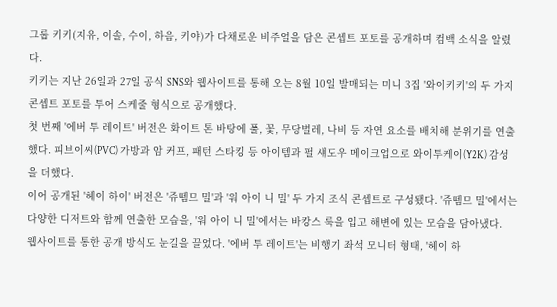그룹 키키(지유, 이솔, 수이, 하음, 키야)가 다채로운 비주얼을 담은 콘셉트 포토를 공개하며 컴백 소식을 알렸다.
키키는 지난 26일과 27일 공식 SNS와 웹사이트를 통해 오는 8월 10일 발매되는 미니 3집 '와이키키'의 두 가지 콘셉트 포토를 투어 스케줄 형식으로 공개했다.
첫 번째 '에버 투 레이트' 버전은 화이트 톤 바탕에 풀, 꽃, 무당벌레, 나비 등 자연 요소를 배치해 분위기를 연출했다. 피브이씨(PVC) 가방과 암 커프, 패턴 스타킹 등 아이템과 펄 섀도우 메이크업으로 와이투케이(Y2K) 감성을 더했다.
이어 공개된 '헤이 하이' 버전은 '쥬뗌므 밀'과 '워 아이 니 밀' 두 가지 조식 콘셉트로 구성됐다. '쥬뗌므 밀'에서는 다양한 디저트와 함께 연출한 모습을, '워 아이 니 밀'에서는 바캉스 룩을 입고 해변에 있는 모습을 담아냈다.
웹사이트를 통한 공개 방식도 눈길을 끌었다. '에버 투 레이트'는 비행기 좌석 모니터 형태, '헤이 하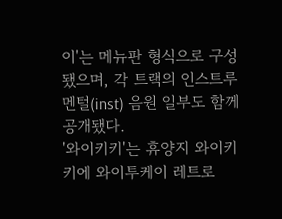이'는 메뉴판 형식으로 구성됐으며, 각 트랙의 인스트루멘털(inst) 음원 일부도 함께 공개됐다.
'와이키키'는 휴양지 와이키키에 와이투케이 레트로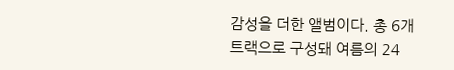감성을 더한 앨범이다. 총 6개 트랙으로 구성돼 여름의 24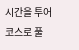시간을 투어 코스로 풀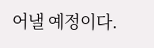어낼 예정이다.